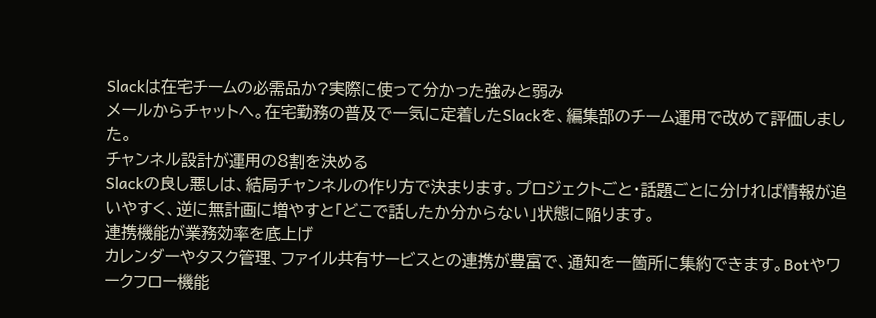Slackは在宅チームの必需品か?実際に使って分かった強みと弱み
メールからチャットへ。在宅勤務の普及で一気に定着したSlackを、編集部のチーム運用で改めて評価しました。
チャンネル設計が運用の8割を決める
Slackの良し悪しは、結局チャンネルの作り方で決まります。プロジェクトごと・話題ごとに分ければ情報が追いやすく、逆に無計画に増やすと「どこで話したか分からない」状態に陥ります。
連携機能が業務効率を底上げ
カレンダーやタスク管理、ファイル共有サービスとの連携が豊富で、通知を一箇所に集約できます。Botやワークフロー機能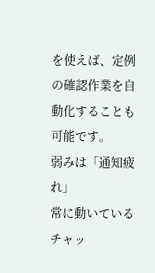を使えば、定例の確認作業を自動化することも可能です。
弱みは「通知疲れ」
常に動いているチャッ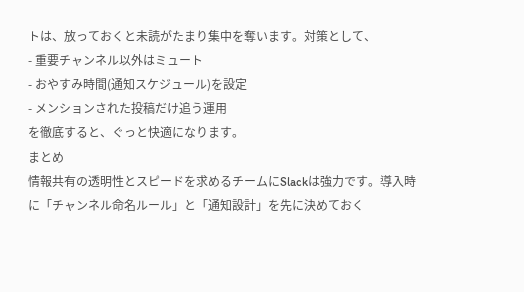トは、放っておくと未読がたまり集中を奪います。対策として、
- 重要チャンネル以外はミュート
- おやすみ時間(通知スケジュール)を設定
- メンションされた投稿だけ追う運用
を徹底すると、ぐっと快適になります。
まとめ
情報共有の透明性とスピードを求めるチームにSlackは強力です。導入時に「チャンネル命名ルール」と「通知設計」を先に決めておく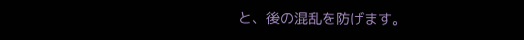と、後の混乱を防げます。